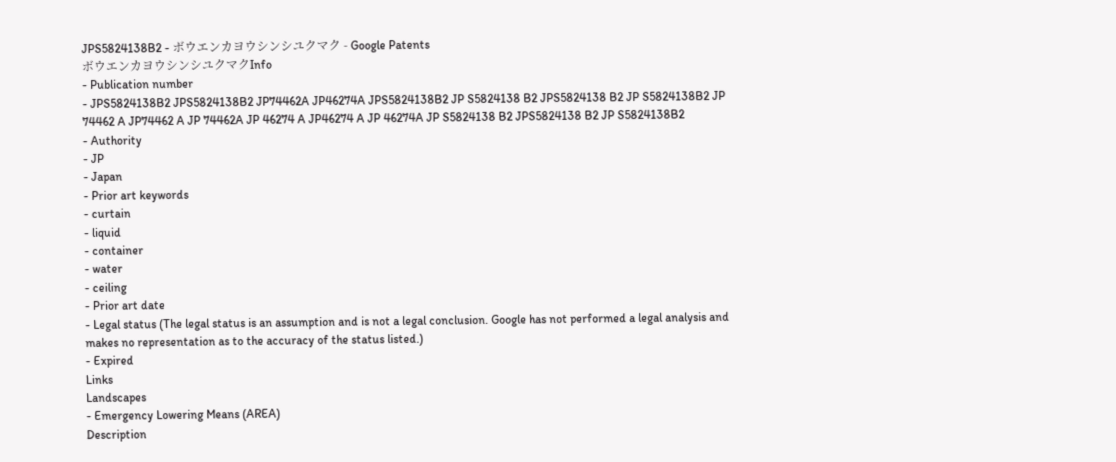JPS5824138B2 - ボウエンカヨウシンシユクマク - Google Patents
ボウエンカヨウシンシユクマクInfo
- Publication number
- JPS5824138B2 JPS5824138B2 JP74462A JP46274A JPS5824138B2 JP S5824138 B2 JPS5824138 B2 JP S5824138B2 JP 74462 A JP74462 A JP 74462A JP 46274 A JP46274 A JP 46274A JP S5824138 B2 JPS5824138 B2 JP S5824138B2
- Authority
- JP
- Japan
- Prior art keywords
- curtain
- liquid
- container
- water
- ceiling
- Prior art date
- Legal status (The legal status is an assumption and is not a legal conclusion. Google has not performed a legal analysis and makes no representation as to the accuracy of the status listed.)
- Expired
Links
Landscapes
- Emergency Lowering Means (AREA)
Description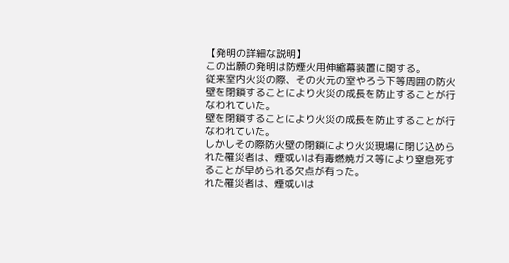【発明の詳細な説明】
この出願の発明は防煙火用伸縮幕装置に関する。
従来室内火災の際、その火元の室やろう下等周囲の防火
壁を閉鎖することにより火災の成長を防止することが行
なわれていた。
壁を閉鎖することにより火災の成長を防止することが行
なわれていた。
しかしその際防火壁の閉鎖により火災現場に閉じ込めら
れた罹災者は、煙或いは有毒燃焼ガス等により窒息死す
ることが早められる欠点が有った。
れた罹災者は、煙或いは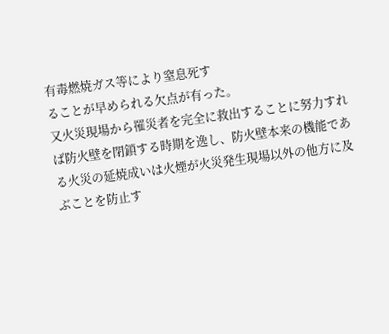有毒燃焼ガス等により窒息死す
ることが早められる欠点が有った。
又火災現場から罹災者を完全に救出することに努力すれ
ば防火壁を閉鎖する時期を逸し、防火壁本来の機能であ
る火災の延焼成いは火煙が火災発生現場以外の他方に及
ぶことを防止す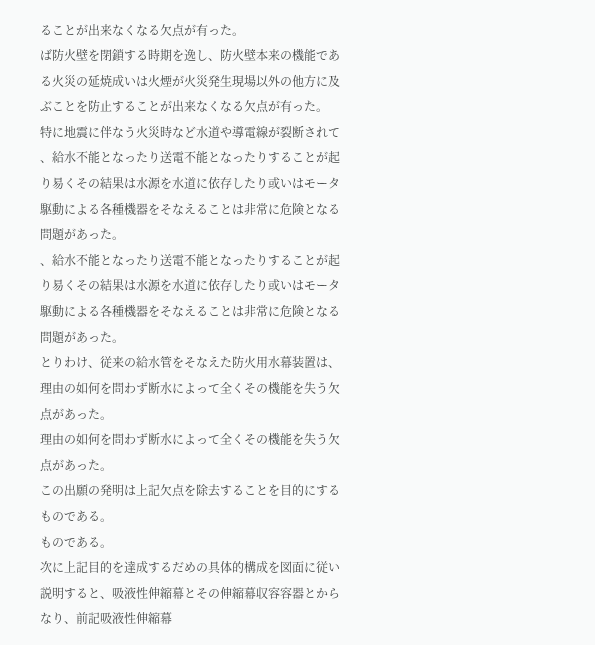ることが出来なくなる欠点が有った。
ば防火壁を閉鎖する時期を逸し、防火壁本来の機能であ
る火災の延焼成いは火煙が火災発生現場以外の他方に及
ぶことを防止することが出来なくなる欠点が有った。
特に地震に伴なう火災時など水道や導電線が裂断されて
、給水不能となったり送電不能となったりすることが起
り易くその結果は水源を水道に依存したり或いはモータ
駆動による各種機器をそなえることは非常に危険となる
問題があった。
、給水不能となったり送電不能となったりすることが起
り易くその結果は水源を水道に依存したり或いはモータ
駆動による各種機器をそなえることは非常に危険となる
問題があった。
とりわけ、従来の給水管をそなえた防火用水幕装置は、
理由の如何を問わず断水によって全くその機能を失う欠
点があった。
理由の如何を問わず断水によって全くその機能を失う欠
点があった。
この出願の発明は上記欠点を除去することを目的にする
ものである。
ものである。
次に上記目的を達成するだめの具体的構成を図面に従い
説明すると、吸液性伸縮幕とその伸縮幕収容容器とから
なり、前記吸液性伸縮幕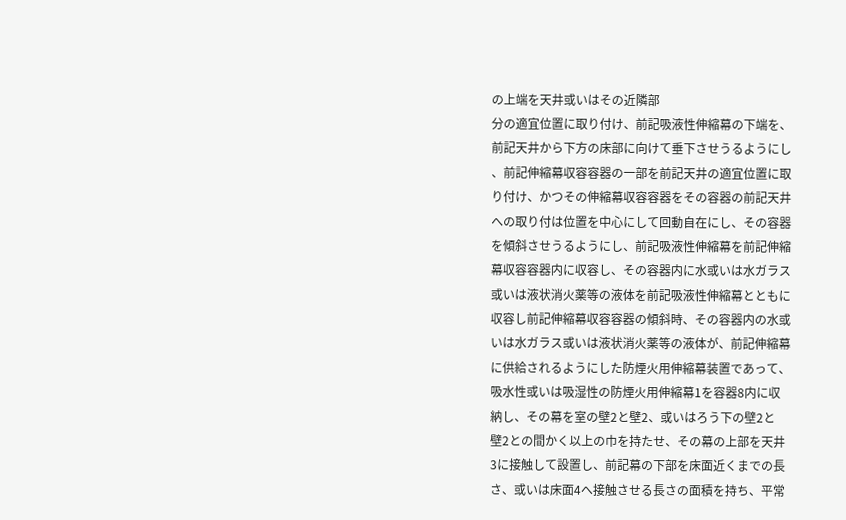の上端を天井或いはその近隣部
分の適宜位置に取り付け、前記吸液性伸縮幕の下端を、
前記天井から下方の床部に向けて垂下させうるようにし
、前記伸縮幕収容容器の一部を前記天井の適宜位置に取
り付け、かつその伸縮幕収容容器をその容器の前記天井
への取り付は位置を中心にして回動自在にし、その容器
を傾斜させうるようにし、前記吸液性伸縮幕を前記伸縮
幕収容容器内に収容し、その容器内に水或いは水ガラス
或いは液状消火薬等の液体を前記吸液性伸縮幕とともに
収容し前記伸縮幕収容容器の傾斜時、その容器内の水或
いは水ガラス或いは液状消火薬等の液体が、前記伸縮幕
に供給されるようにした防煙火用伸縮幕装置であって、
吸水性或いは吸湿性の防煙火用伸縮幕1を容器8内に収
納し、その幕を室の壁2と壁2、或いはろう下の壁2と
壁2との間かく以上の巾を持たせ、その幕の上部を天井
3に接触して設置し、前記幕の下部を床面近くまでの長
さ、或いは床面4へ接触させる長さの面積を持ち、平常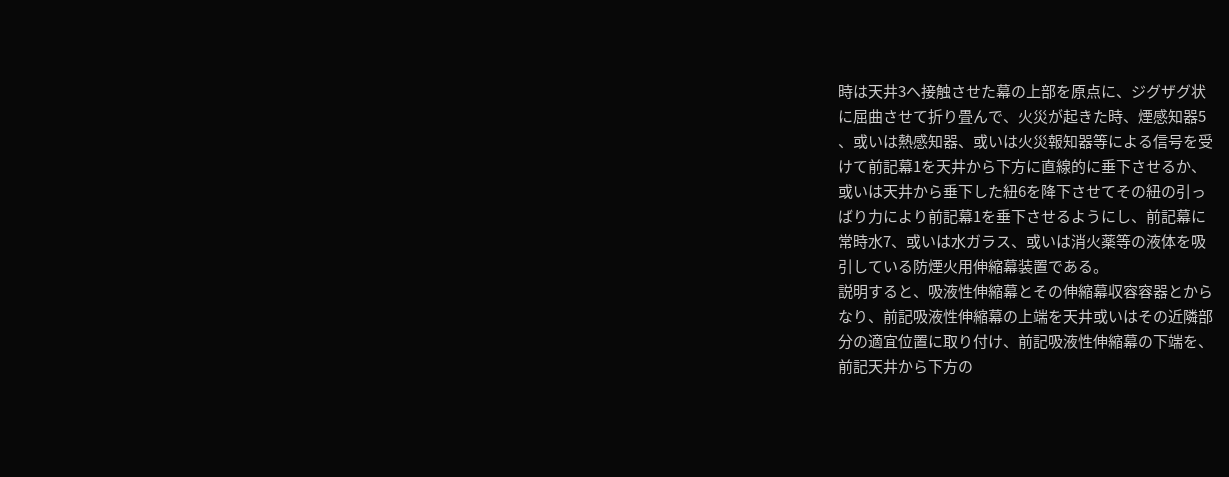時は天井3へ接触させた幕の上部を原点に、ジグザグ状
に屈曲させて折り畳んで、火災が起きた時、煙感知器5
、或いは熱感知器、或いは火災報知器等による信号を受
けて前記幕1を天井から下方に直線的に垂下させるか、
或いは天井から垂下した紐6を降下させてその紐の引っ
ばり力により前記幕1を垂下させるようにし、前記幕に
常時水7、或いは水ガラス、或いは消火薬等の液体を吸
引している防煙火用伸縮幕装置である。
説明すると、吸液性伸縮幕とその伸縮幕収容容器とから
なり、前記吸液性伸縮幕の上端を天井或いはその近隣部
分の適宜位置に取り付け、前記吸液性伸縮幕の下端を、
前記天井から下方の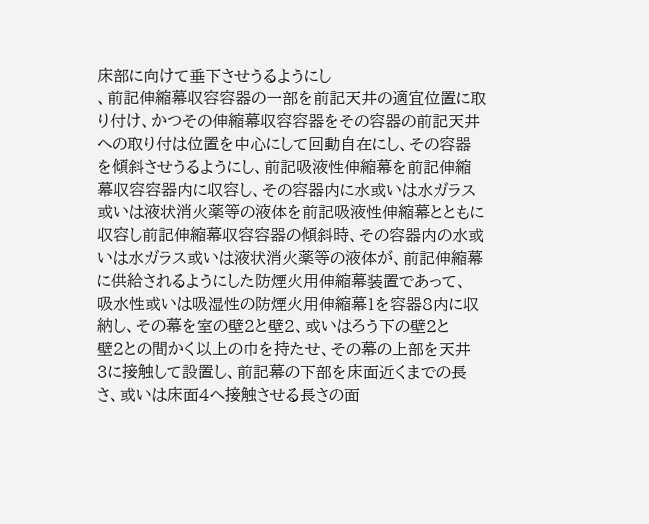床部に向けて垂下させうるようにし
、前記伸縮幕収容容器の一部を前記天井の適宜位置に取
り付け、かつその伸縮幕収容容器をその容器の前記天井
への取り付は位置を中心にして回動自在にし、その容器
を傾斜させうるようにし、前記吸液性伸縮幕を前記伸縮
幕収容容器内に収容し、その容器内に水或いは水ガラス
或いは液状消火薬等の液体を前記吸液性伸縮幕とともに
収容し前記伸縮幕収容容器の傾斜時、その容器内の水或
いは水ガラス或いは液状消火薬等の液体が、前記伸縮幕
に供給されるようにした防煙火用伸縮幕装置であって、
吸水性或いは吸湿性の防煙火用伸縮幕1を容器8内に収
納し、その幕を室の壁2と壁2、或いはろう下の壁2と
壁2との間かく以上の巾を持たせ、その幕の上部を天井
3に接触して設置し、前記幕の下部を床面近くまでの長
さ、或いは床面4へ接触させる長さの面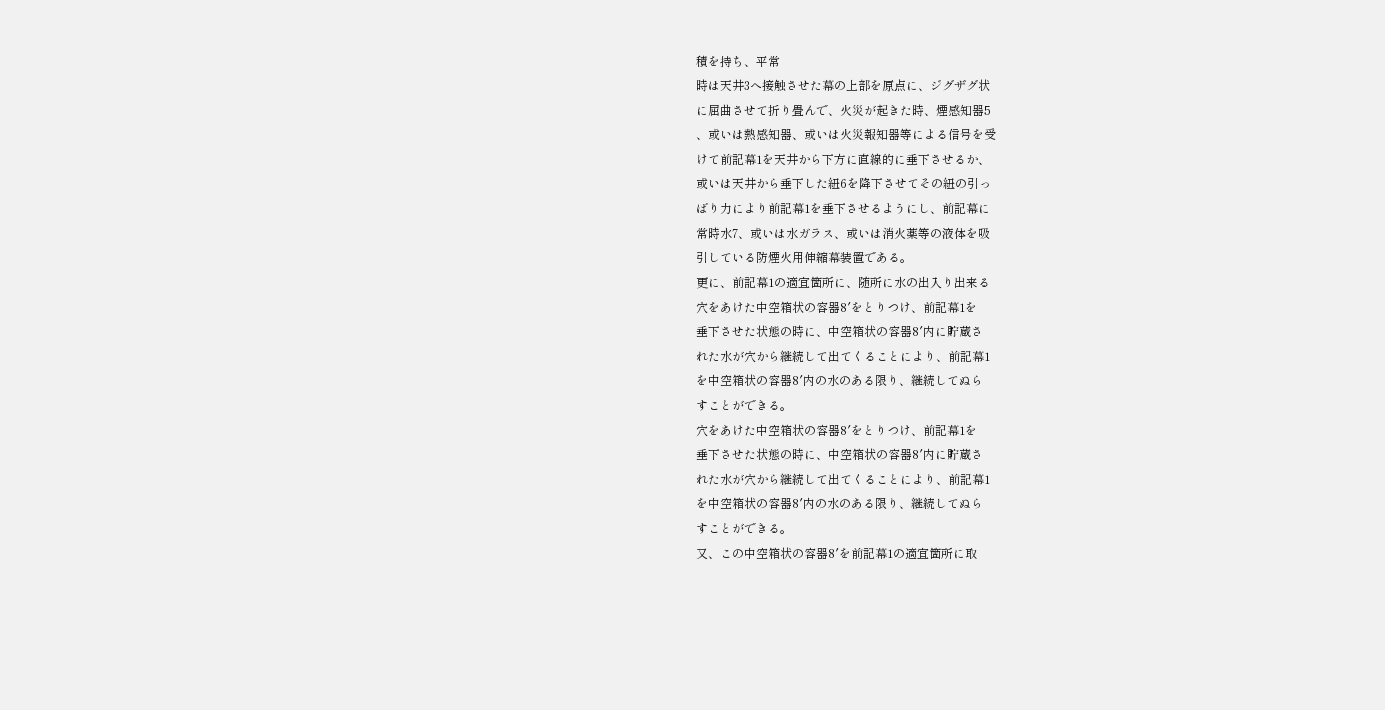積を持ち、平常
時は天井3へ接触させた幕の上部を原点に、ジグザグ状
に屈曲させて折り畳んで、火災が起きた時、煙感知器5
、或いは熱感知器、或いは火災報知器等による信号を受
けて前記幕1を天井から下方に直線的に垂下させるか、
或いは天井から垂下した紐6を降下させてその紐の引っ
ばり力により前記幕1を垂下させるようにし、前記幕に
常時水7、或いは水ガラス、或いは消火薬等の液体を吸
引している防煙火用伸縮幕装置である。
更に、前記幕1の適宜箇所に、随所に水の出入り出来る
穴をあけた中空箱状の容器8′をとりつけ、前記幕1を
垂下させた状態の時に、中空箱状の容器8′内に貯蔵さ
れた水が穴から継続して出てくることにより、前記幕1
を中空箱状の容器8′内の水のある限り、継続してぬら
すことができる。
穴をあけた中空箱状の容器8′をとりつけ、前記幕1を
垂下させた状態の時に、中空箱状の容器8′内に貯蔵さ
れた水が穴から継続して出てくることにより、前記幕1
を中空箱状の容器8′内の水のある限り、継続してぬら
すことができる。
又、この中空箱状の容器8′を前記幕1の適宜箇所に取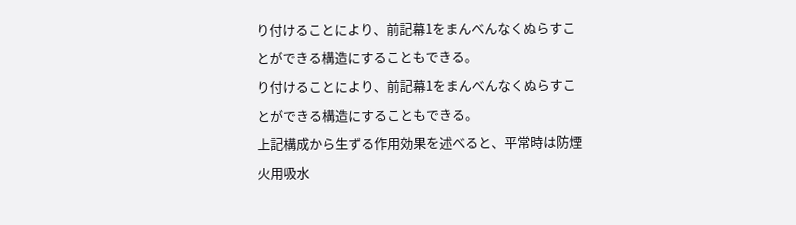り付けることにより、前記幕1をまんべんなくぬらすこ
とができる構造にすることもできる。
り付けることにより、前記幕1をまんべんなくぬらすこ
とができる構造にすることもできる。
上記構成から生ずる作用効果を述べると、平常時は防煙
火用吸水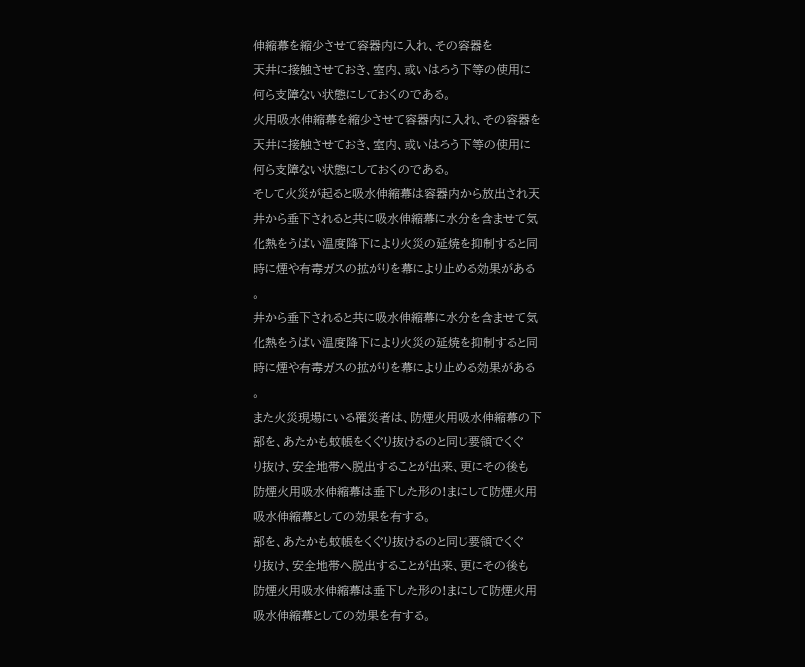伸縮幕を縮少させて容器内に入れ、その容器を
天井に接触させておき、室内、或いはろう下等の使用に
何ら支障ない状態にしておくのである。
火用吸水伸縮幕を縮少させて容器内に入れ、その容器を
天井に接触させておき、室内、或いはろう下等の使用に
何ら支障ない状態にしておくのである。
そして火災が起ると吸水伸縮幕は容器内から放出され天
井から垂下されると共に吸水伸縮幕に水分を含ませて気
化熱をうばい温度降下により火災の延焼を抑制すると同
時に煙や有毒ガスの拡がりを幕により止める効果がある
。
井から垂下されると共に吸水伸縮幕に水分を含ませて気
化熱をうばい温度降下により火災の延焼を抑制すると同
時に煙や有毒ガスの拡がりを幕により止める効果がある
。
また火災現場にいる罹災者は、防煙火用吸水伸縮幕の下
部を、あたかも蚊帳をくぐり抜けるのと同じ要領でくぐ
り抜け、安全地帯へ脱出することが出来、更にその後も
防煙火用吸水伸縮幕は垂下した形の!まにして防煙火用
吸水伸縮幕としての効果を有する。
部を、あたかも蚊帳をくぐり抜けるのと同じ要領でくぐ
り抜け、安全地帯へ脱出することが出来、更にその後も
防煙火用吸水伸縮幕は垂下した形の!まにして防煙火用
吸水伸縮幕としての効果を有する。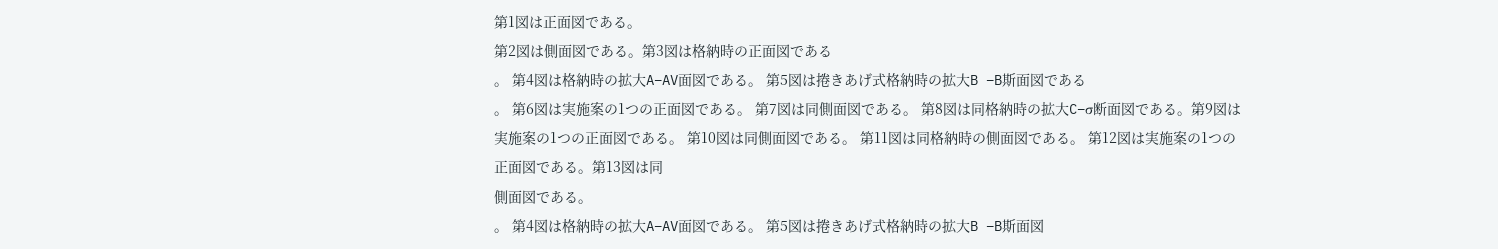第1図は正面図である。
第2図は側面図である。第3図は格納時の正面図である
。 第4図は格納時の拡大A−AV面図である。 第5図は捲きあげ式格納時の拡大B −B斯面図である
。 第6図は実施案の1つの正面図である。 第7図は同側面図である。 第8図は同格納時の拡大C−σ断面図である。第9図は
実施案の1つの正面図である。 第10図は同側面図である。 第11図は同格納時の側面図である。 第12図は実施案の1つの正面図である。第13図は同
側面図である。
。 第4図は格納時の拡大A−AV面図である。 第5図は捲きあげ式格納時の拡大B −B斯面図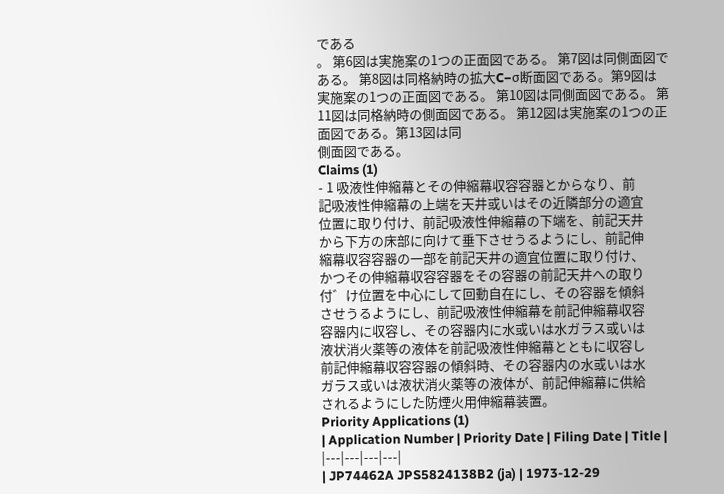である
。 第6図は実施案の1つの正面図である。 第7図は同側面図である。 第8図は同格納時の拡大C−σ断面図である。第9図は
実施案の1つの正面図である。 第10図は同側面図である。 第11図は同格納時の側面図である。 第12図は実施案の1つの正面図である。第13図は同
側面図である。
Claims (1)
- 1 吸液性伸縮幕とその伸縮幕収容容器とからなり、前
記吸液性伸縮幕の上端を天井或いはその近隣部分の適宜
位置に取り付け、前記吸液性伸縮幕の下端を、前記天井
から下方の床部に向けて垂下させうるようにし、前記伸
縮幕収容容器の一部を前記天井の適宜位置に取り付け、
かつその伸縮幕収容容器をその容器の前記天井への取り
付゛け位置を中心にして回動自在にし、その容器を傾斜
させうるようにし、前記吸液性伸縮幕を前記伸縮幕収容
容器内に収容し、その容器内に水或いは水ガラス或いは
液状消火薬等の液体を前記吸液性伸縮幕とともに収容し
前記伸縮幕収容容器の傾斜時、その容器内の水或いは水
ガラス或いは液状消火薬等の液体が、前記伸縮幕に供給
されるようにした防煙火用伸縮幕装置。
Priority Applications (1)
| Application Number | Priority Date | Filing Date | Title |
|---|---|---|---|
| JP74462A JPS5824138B2 (ja) | 1973-12-29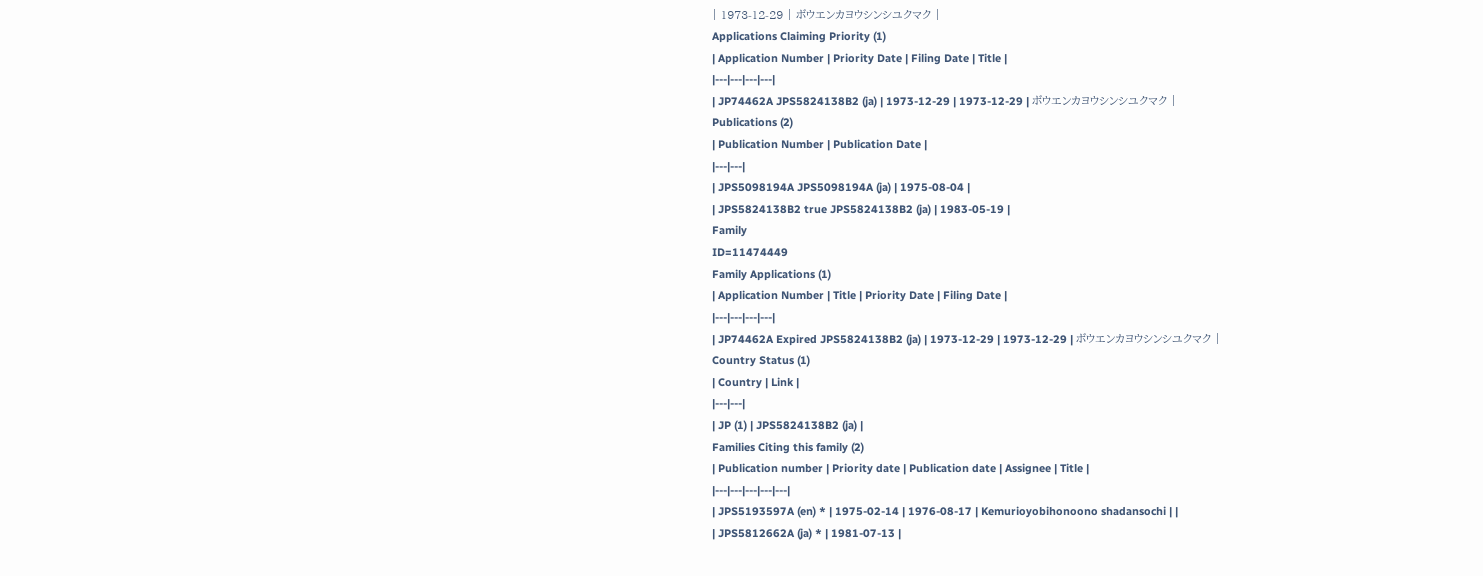| 1973-12-29 | ボウエンカヨウシンシユクマク |
Applications Claiming Priority (1)
| Application Number | Priority Date | Filing Date | Title |
|---|---|---|---|
| JP74462A JPS5824138B2 (ja) | 1973-12-29 | 1973-12-29 | ボウエンカヨウシンシユクマク |
Publications (2)
| Publication Number | Publication Date |
|---|---|
| JPS5098194A JPS5098194A (ja) | 1975-08-04 |
| JPS5824138B2 true JPS5824138B2 (ja) | 1983-05-19 |
Family
ID=11474449
Family Applications (1)
| Application Number | Title | Priority Date | Filing Date |
|---|---|---|---|
| JP74462A Expired JPS5824138B2 (ja) | 1973-12-29 | 1973-12-29 | ボウエンカヨウシンシユクマク |
Country Status (1)
| Country | Link |
|---|---|
| JP (1) | JPS5824138B2 (ja) |
Families Citing this family (2)
| Publication number | Priority date | Publication date | Assignee | Title |
|---|---|---|---|---|
| JPS5193597A (en) * | 1975-02-14 | 1976-08-17 | Kemurioyobihonoono shadansochi | |
| JPS5812662A (ja) * | 1981-07-13 |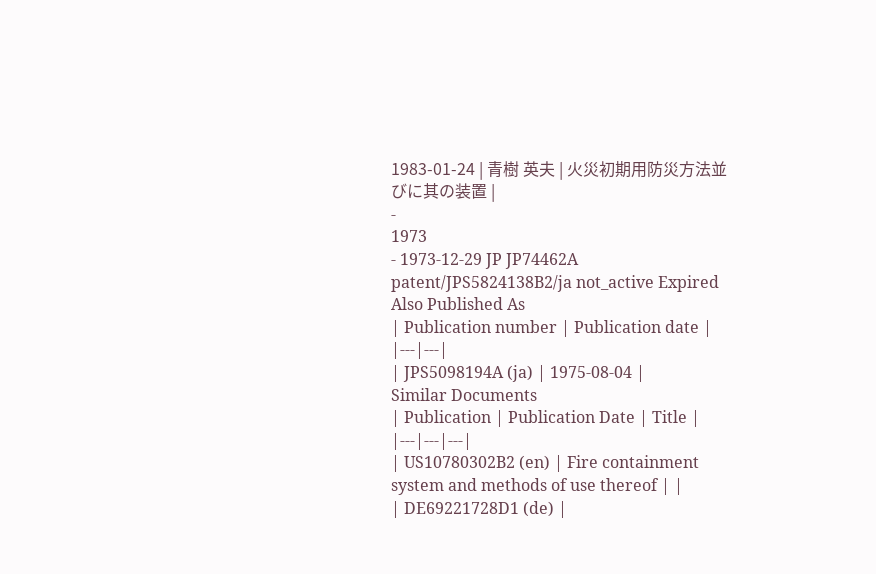1983-01-24 | 青樹 英夫 | 火災初期用防災方法並びに其の装置 |
-
1973
- 1973-12-29 JP JP74462A patent/JPS5824138B2/ja not_active Expired
Also Published As
| Publication number | Publication date |
|---|---|
| JPS5098194A (ja) | 1975-08-04 |
Similar Documents
| Publication | Publication Date | Title |
|---|---|---|
| US10780302B2 (en) | Fire containment system and methods of use thereof | |
| DE69221728D1 (de) |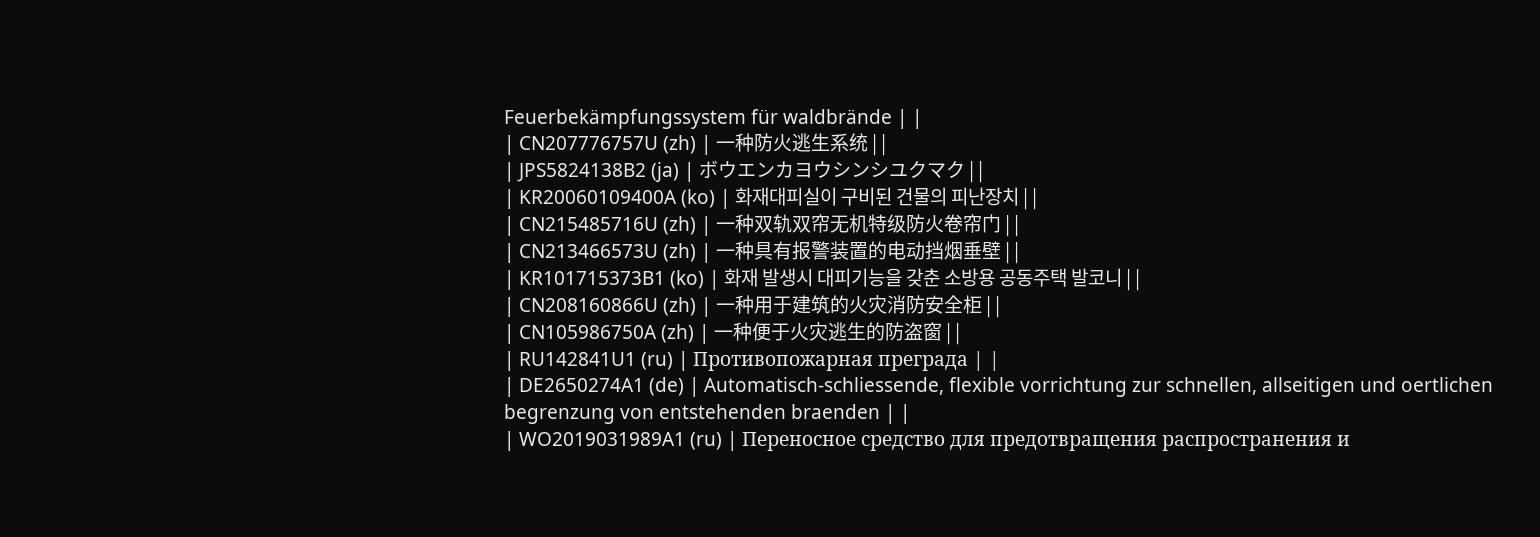Feuerbekämpfungssystem für waldbrände | |
| CN207776757U (zh) | 一种防火逃生系统 | |
| JPS5824138B2 (ja) | ボウエンカヨウシンシユクマク | |
| KR20060109400A (ko) | 화재대피실이 구비된 건물의 피난장치 | |
| CN215485716U (zh) | 一种双轨双帘无机特级防火卷帘门 | |
| CN213466573U (zh) | 一种具有报警装置的电动挡烟垂壁 | |
| KR101715373B1 (ko) | 화재 발생시 대피기능을 갖춘 소방용 공동주택 발코니 | |
| CN208160866U (zh) | 一种用于建筑的火灾消防安全柜 | |
| CN105986750A (zh) | 一种便于火灾逃生的防盗窗 | |
| RU142841U1 (ru) | Противопожарная преграда | |
| DE2650274A1 (de) | Automatisch-schliessende, flexible vorrichtung zur schnellen, allseitigen und oertlichen begrenzung von entstehenden braenden | |
| WO2019031989A1 (ru) | Переносное средство для предотвращения распространения и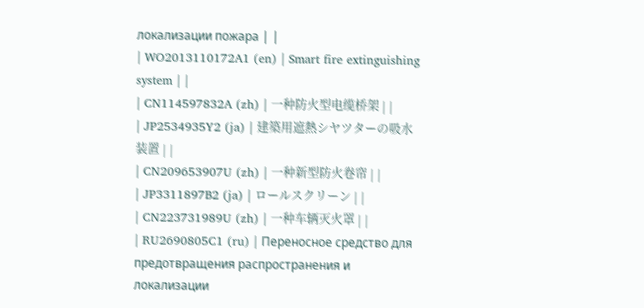локализации пожара | |
| WO2013110172A1 (en) | Smart fire extinguishing system | |
| CN114597832A (zh) | 一种防火型电缆桥架 | |
| JP2534935Y2 (ja) | 建築用遮熱シヤツターの吸水装置 | |
| CN209653907U (zh) | 一种新型防火卷帘 | |
| JP3311897B2 (ja) | ロールスクリーン | |
| CN223731989U (zh) | 一种车辆灭火罩 | |
| RU2690805C1 (ru) | Переносное средство для предотвращения распространения и локализации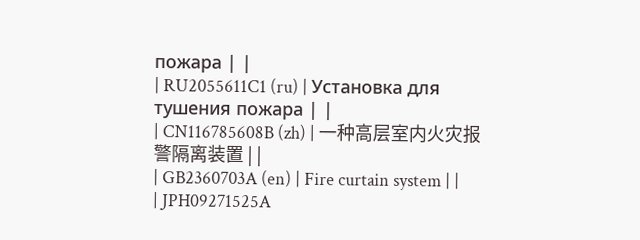пожара | |
| RU2055611C1 (ru) | Установка для тушения пожара | |
| CN116785608B (zh) | 一种高层室内火灾报警隔离装置 | |
| GB2360703A (en) | Fire curtain system | |
| JPH09271525A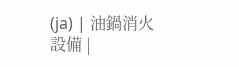(ja) | 油鍋消火設備 |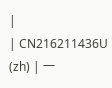|
| CN216211436U (zh) | 一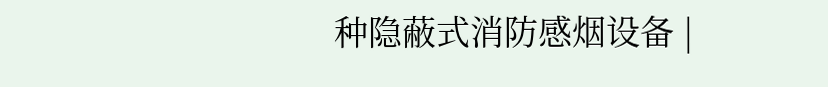种隐蔽式消防感烟设备 |